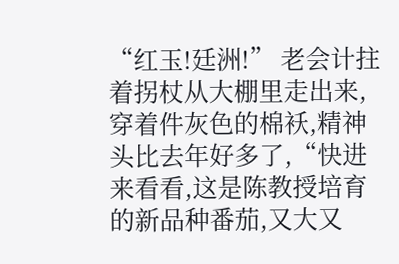“红玉!廷洲!” 老会计拄着拐杖从大棚里走出来,穿着件灰色的棉袄,精神头比去年好多了,“快进来看看,这是陈教授培育的新品种番茄,又大又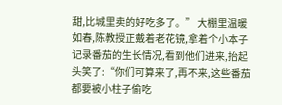甜,比城里卖的好吃多了。” 大棚里温暖如春,陈教授正戴着老花镜,拿着个小本子记录番茄的生长情况,看到他们进来,抬起头笑了:“你们可算来了,再不来,这些番茄都要被小柱子偷吃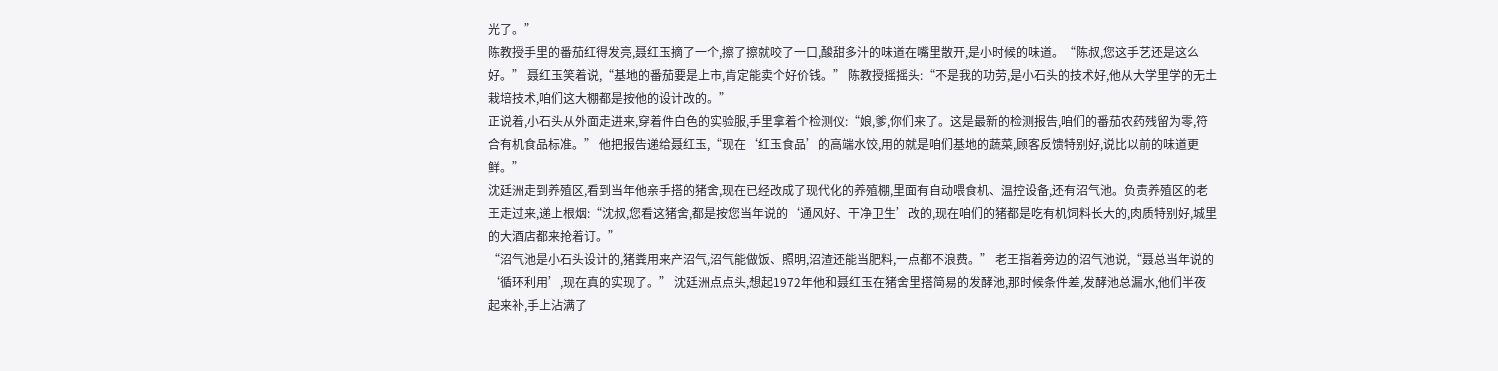光了。”
陈教授手里的番茄红得发亮,聂红玉摘了一个,擦了擦就咬了一口,酸甜多汁的味道在嘴里散开,是小时候的味道。“陈叔,您这手艺还是这么好。” 聂红玉笑着说,“基地的番茄要是上市,肯定能卖个好价钱。” 陈教授摇摇头:“不是我的功劳,是小石头的技术好,他从大学里学的无土栽培技术,咱们这大棚都是按他的设计改的。”
正说着,小石头从外面走进来,穿着件白色的实验服,手里拿着个检测仪:“娘,爹,你们来了。这是最新的检测报告,咱们的番茄农药残留为零,符合有机食品标准。” 他把报告递给聂红玉,“现在‘红玉食品’的高端水饺,用的就是咱们基地的蔬菜,顾客反馈特别好,说比以前的味道更鲜。”
沈廷洲走到养殖区,看到当年他亲手搭的猪舍,现在已经改成了现代化的养殖棚,里面有自动喂食机、温控设备,还有沼气池。负责养殖区的老王走过来,递上根烟:“沈叔,您看这猪舍,都是按您当年说的‘通风好、干净卫生’改的,现在咱们的猪都是吃有机饲料长大的,肉质特别好,城里的大酒店都来抢着订。”
“沼气池是小石头设计的,猪粪用来产沼气,沼气能做饭、照明,沼渣还能当肥料,一点都不浪费。” 老王指着旁边的沼气池说,“聂总当年说的‘循环利用’,现在真的实现了。” 沈廷洲点点头,想起1972年他和聂红玉在猪舍里搭简易的发酵池,那时候条件差,发酵池总漏水,他们半夜起来补,手上沾满了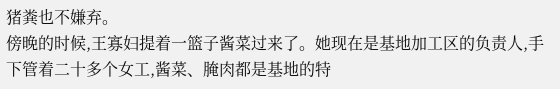猪粪也不嫌弃。
傍晚的时候,王寡妇提着一篮子酱菜过来了。她现在是基地加工区的负责人,手下管着二十多个女工,酱菜、腌肉都是基地的特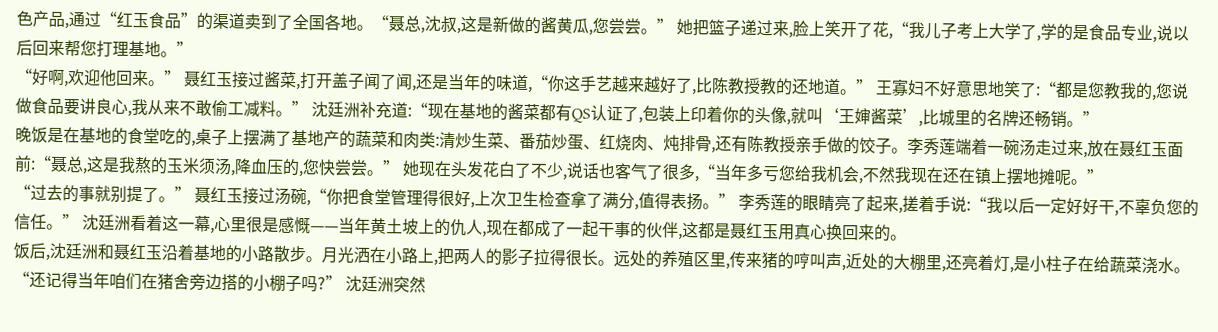色产品,通过“红玉食品”的渠道卖到了全国各地。“聂总,沈叔,这是新做的酱黄瓜,您尝尝。” 她把篮子递过来,脸上笑开了花,“我儿子考上大学了,学的是食品专业,说以后回来帮您打理基地。”
“好啊,欢迎他回来。” 聂红玉接过酱菜,打开盖子闻了闻,还是当年的味道,“你这手艺越来越好了,比陈教授教的还地道。” 王寡妇不好意思地笑了:“都是您教我的,您说做食品要讲良心,我从来不敢偷工减料。” 沈廷洲补充道:“现在基地的酱菜都有QS认证了,包装上印着你的头像,就叫‘王婶酱菜’,比城里的名牌还畅销。”
晚饭是在基地的食堂吃的,桌子上摆满了基地产的蔬菜和肉类:清炒生菜、番茄炒蛋、红烧肉、炖排骨,还有陈教授亲手做的饺子。李秀莲端着一碗汤走过来,放在聂红玉面前:“聂总,这是我熬的玉米须汤,降血压的,您快尝尝。” 她现在头发花白了不少,说话也客气了很多,“当年多亏您给我机会,不然我现在还在镇上摆地摊呢。”
“过去的事就别提了。” 聂红玉接过汤碗,“你把食堂管理得很好,上次卫生检查拿了满分,值得表扬。” 李秀莲的眼睛亮了起来,搓着手说:“我以后一定好好干,不辜负您的信任。” 沈廷洲看着这一幕,心里很是感慨——当年黄土坡上的仇人,现在都成了一起干事的伙伴,这都是聂红玉用真心换回来的。
饭后,沈廷洲和聂红玉沿着基地的小路散步。月光洒在小路上,把两人的影子拉得很长。远处的养殖区里,传来猪的哼叫声,近处的大棚里,还亮着灯,是小柱子在给蔬菜浇水。“还记得当年咱们在猪舍旁边搭的小棚子吗?” 沈廷洲突然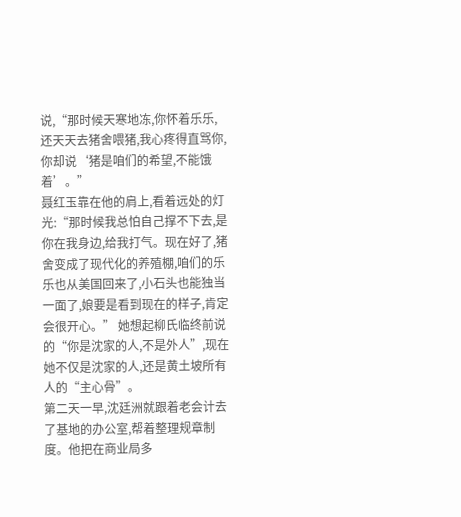说,“那时候天寒地冻,你怀着乐乐,还天天去猪舍喂猪,我心疼得直骂你,你却说‘猪是咱们的希望,不能饿着’。”
聂红玉靠在他的肩上,看着远处的灯光:“那时候我总怕自己撑不下去,是你在我身边,给我打气。现在好了,猪舍变成了现代化的养殖棚,咱们的乐乐也从美国回来了,小石头也能独当一面了,娘要是看到现在的样子,肯定会很开心。” 她想起柳氏临终前说的“你是沈家的人,不是外人”,现在她不仅是沈家的人,还是黄土坡所有人的“主心骨”。
第二天一早,沈廷洲就跟着老会计去了基地的办公室,帮着整理规章制度。他把在商业局多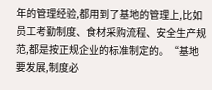年的管理经验,都用到了基地的管理上,比如员工考勤制度、食材采购流程、安全生产规范,都是按正规企业的标准制定的。“基地要发展,制度必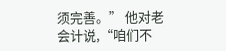须完善。” 他对老会计说,“咱们不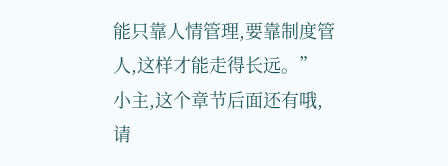能只靠人情管理,要靠制度管人,这样才能走得长远。”
小主,这个章节后面还有哦,请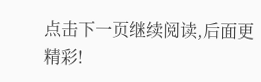点击下一页继续阅读,后面更精彩!